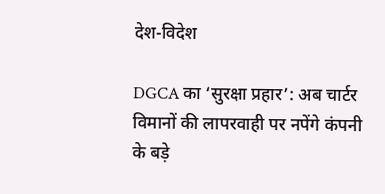देश-विदेश

DGCA का ‘सुरक्षा प्रहार’: अब चार्टर विमानों की लापरवाही पर नपेंगे कंपनी के बड़े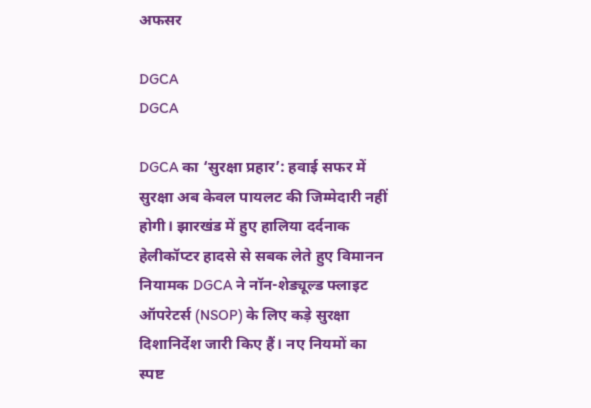अफसर

DGCA
DGCA

DGCA का ‘सुरक्षा प्रहार’: हवाई सफर में सुरक्षा अब केवल पायलट की जिम्मेदारी नहीं होगी। झारखंड में हुए हालिया दर्दनाक हेलीकॉप्टर हादसे से सबक लेते हुए विमानन नियामक DGCA ने नॉन-शेड्यूल्ड फ्लाइट ऑपरेटर्स (NSOP) के लिए कड़े सुरक्षा दिशानिर्देश जारी किए हैं। नए नियमों का स्पष्ट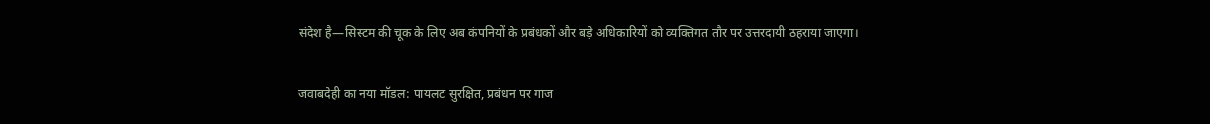संदेश है—सिस्टम की चूक के लिए अब कंपनियों के प्रबंधकों और बड़े अधिकारियों को व्यक्तिगत तौर पर उत्तरदायी ठहराया जाएगा।

जवाबदेही का नया मॉडल: पायलट सुरक्षित, प्रबंधन पर गाज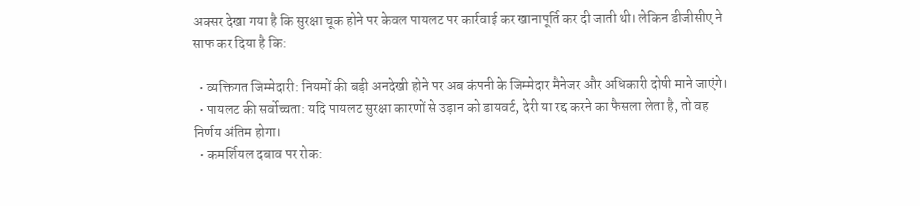अक्सर देखा गया है कि सुरक्षा चूक होने पर केवल पायलट पर कार्रवाई कर खानापूर्ति कर दी जाती थी। लेकिन डीजीसीए ने साफ कर दिया है कि:

  • व्यक्तिगत जिम्मेदारी: नियमों की बड़ी अनदेखी होने पर अब कंपनी के जिम्मेदार मैनेजर और अधिकारी दोषी माने जाएंगे।
  • पायलट की सर्वोच्चता: यदि पायलट सुरक्षा कारणों से उड़ान को डायवर्ट, देरी या रद्द करने का फैसला लेता है, तो वह निर्णय अंतिम होगा।
  • कमर्शियल दबाव पर रोक: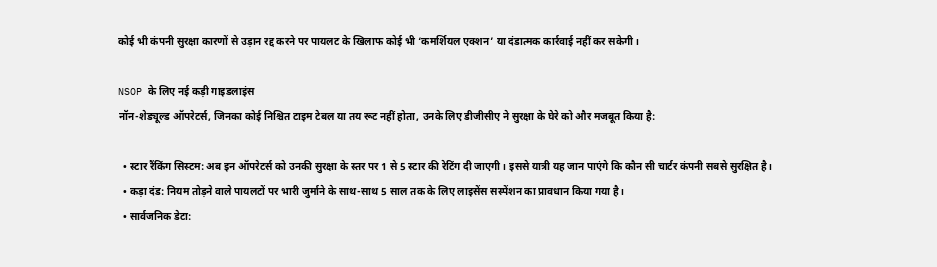कोई भी कंपनी सुरक्षा कारणों से उड़ान रद्द करने पर पायलट के खिलाफ कोई भी ‘कमर्शियल एक्शन’ या दंडात्मक कार्रवाई नहीं कर सकेगी।

NSOP के लिए नई कड़ी गाइडलाइंस
नॉन-शेड्यूल्ड ऑपरेटर्स, जिनका कोई निश्चित टाइम टेबल या तय रूट नहीं होता, उनके लिए डीजीसीए ने सुरक्षा के घेरे को और मजबूत किया है:

  • स्टार रैंकिंग सिस्टम: अब इन ऑपरेटर्स को उनकी सुरक्षा के स्तर पर 1 से 5 स्टार की रेटिंग दी जाएगी। इससे यात्री यह जान पाएंगे कि कौन सी चार्टर कंपनी सबसे सुरक्षित है।
  • कड़ा दंड: नियम तोड़ने वाले पायलटों पर भारी जुर्माने के साथ-साथ 5 साल तक के लिए लाइसेंस सस्पेंशन का प्रावधान किया गया है।
  • सार्वजनिक डेटा: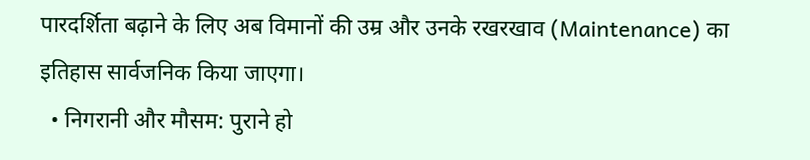पारदर्शिता बढ़ाने के लिए अब विमानों की उम्र और उनके रखरखाव (Maintenance) का इतिहास सार्वजनिक किया जाएगा।
  • निगरानी और मौसम: पुराने हो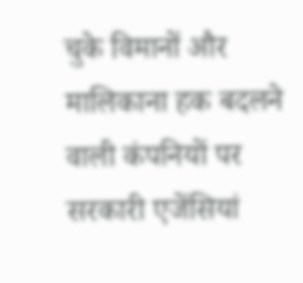चुके विमानों और मालिकाना हक बदलने वाली कंपनियों पर सरकारी एजेंसियां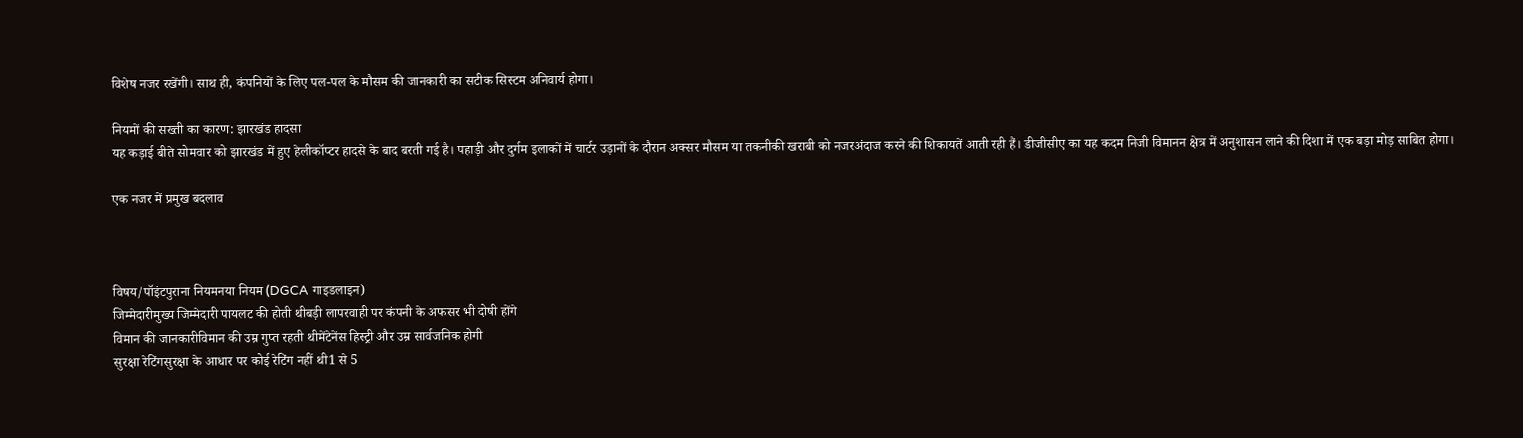विशेष नजर रखेंगी। साथ ही, कंपनियों के लिए पल-पल के मौसम की जानकारी का सटीक सिस्टम अनिवार्य होगा।

नियमों की सख्ती का कारण: झारखंड हादसा
यह कड़ाई बीते सोमवार को झारखंड में हुए हेलीकॉप्टर हादसे के बाद बरती गई है। पहाड़ी और दुर्गम इलाकों में चार्टर उड़ानों के दौरान अक्सर मौसम या तकनीकी खराबी को नजरअंदाज करने की शिकायतें आती रही हैं। डीजीसीए का यह कदम निजी विमानन क्षेत्र में अनुशासन लाने की दिशा में एक बड़ा मोड़ साबित होगा।

एक नजर में प्रमुख बदलाव



विषय/पॉइंटपुराना नियमनया नियम (DGCA गाइडलाइन)
जिम्मेदारीमुख्य जिम्मेदारी पायलट की होती थीबड़ी लापरवाही पर कंपनी के अफसर भी दोषी होंगे
विमान की जानकारीविमान की उम्र गुप्त रहती थीमेंटेनेंस हिस्ट्री और उम्र सार्वजनिक होगी
सुरक्षा रेटिंगसुरक्षा के आधार पर कोई रेटिंग नहीं थी1 से 5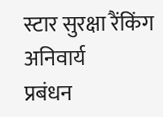स्टार सुरक्षा रैंकिंग अनिवार्य
प्रबंधन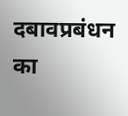दबावप्रबंधन का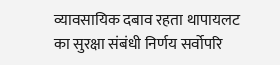व्यावसायिक दबाव रहता थापायलट का सुरक्षा संबंधी निर्णय सर्वोपरि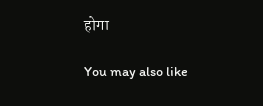होगा

You may also like